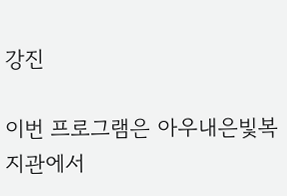강진

이번 프로그램은 아우내은빛복지관에서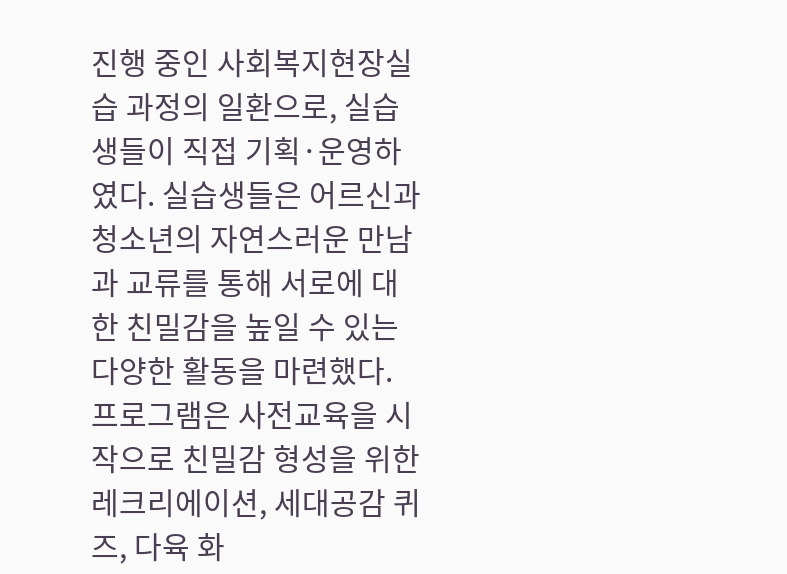진행 중인 사회복지현장실습 과정의 일환으로, 실습생들이 직접 기획·운영하였다. 실습생들은 어르신과 청소년의 자연스러운 만남과 교류를 통해 서로에 대한 친밀감을 높일 수 있는 다양한 활동을 마련했다. 프로그램은 사전교육을 시작으로 친밀감 형성을 위한 레크리에이션, 세대공감 퀴즈, 다육 화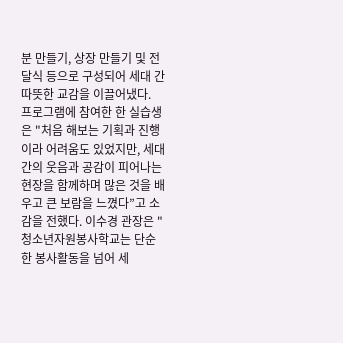분 만들기, 상장 만들기 및 전달식 등으로 구성되어 세대 간 따뜻한 교감을 이끌어냈다.
프로그램에 참여한 한 실습생은 "처음 해보는 기획과 진행이라 어려움도 있었지만, 세대 간의 웃음과 공감이 피어나는 현장을 함께하며 많은 것을 배우고 큰 보람을 느꼈다”고 소감을 전했다. 이수경 관장은 "청소년자원봉사학교는 단순한 봉사활동을 넘어 세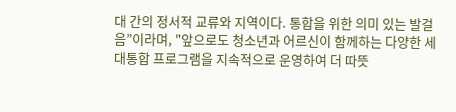대 간의 정서적 교류와 지역이다. 통합을 위한 의미 있는 발걸음”이라며, "앞으로도 청소년과 어르신이 함께하는 다양한 세대통합 프로그램을 지속적으로 운영하여 더 따뜻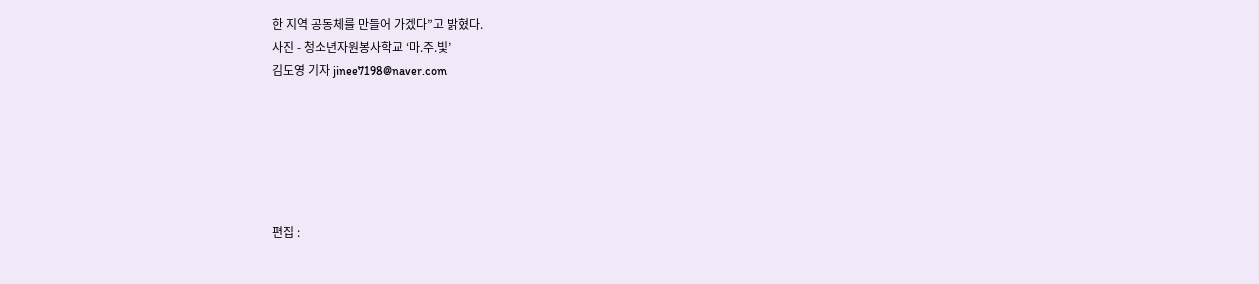한 지역 공동체를 만들어 가겠다”고 밝혔다.
사진 - 청소년자원봉사학교 ‘마.주.빛’
김도영 기자 jinee7198@naver.com






편집 :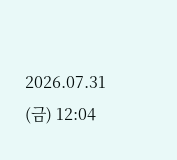2026.07.31 (금) 12:04